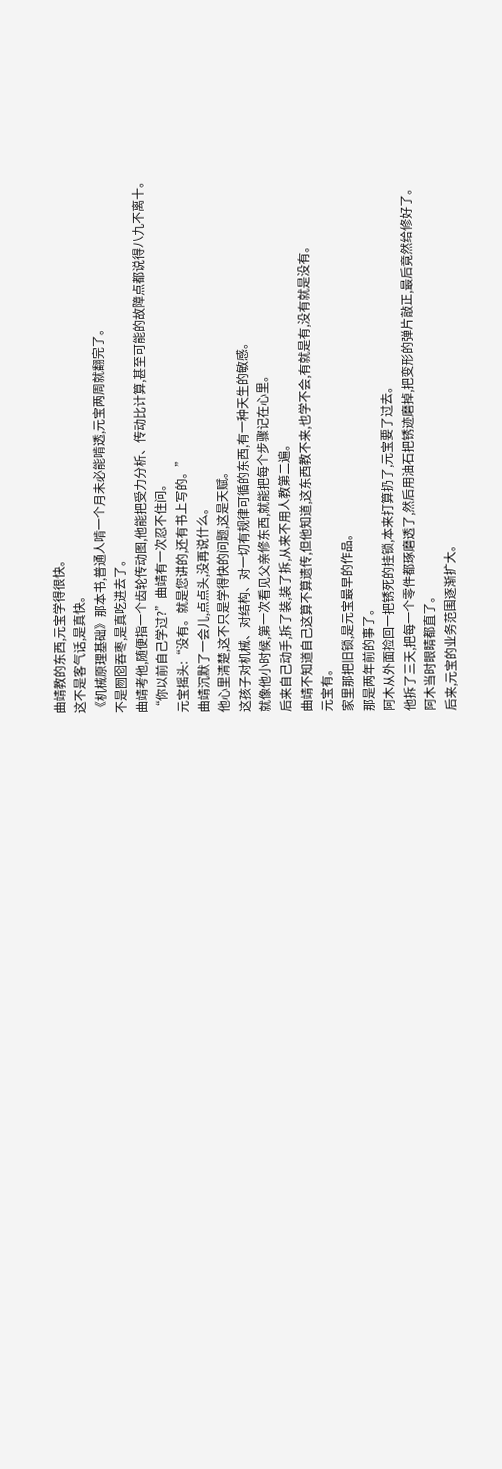曲靖教的东西,元宝学得很快。
这不是客气话,是真快。
《机械原理基础》那本书,普通人啃一个月未必能啃透,元宝两周就翻完了。
不是囫囵吞枣,是真吃进去了。
曲靖考他,随便指一个齿轮传动图,他能把受力分析、传动比计算,甚至可能的故障点都说得八九不离十。
“你以前自己学过?”曲靖有一次忍不住问。
元宝摇头:“没有。就是您讲的,还有书上写的。”
曲靖沉默了一会儿,点点头,没再说什么。
他心里清楚,这不只是学得快的问题,这是天赋。
这孩子对机械、对结构、对一切有规律可循的东西,有一种天生的敏感。
就像他小时候,第一次看见父亲修东西,就能把每个步骤记在心里。
后来自己动手,拆了装,装了拆,从来不用人教第二遍。
曲靖不知道自己这算不算遗传,但他知道,这东西教不来,也学不会,有就是有,没有就是没有。
元宝有。
家里那把旧锁,是元宝最早的作品。
那是两年前的事了。
阿木从外面捡回一把锈死的挂锁,本来打算扔了,元宝要了过去。
他拆了三天,把每一个零件都琢磨透了,然后用油石把锈迹磨掉,把变形的弹片敲正,最后竟然给修好了。
阿木当时眼睛都直了。
后来,元宝的业务范围逐渐扩大。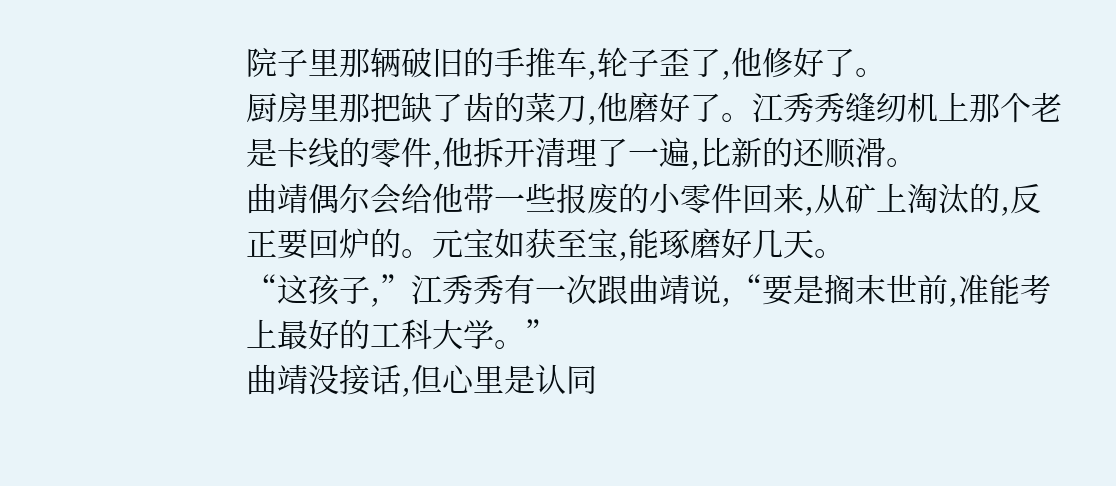院子里那辆破旧的手推车,轮子歪了,他修好了。
厨房里那把缺了齿的菜刀,他磨好了。江秀秀缝纫机上那个老是卡线的零件,他拆开清理了一遍,比新的还顺滑。
曲靖偶尔会给他带一些报废的小零件回来,从矿上淘汰的,反正要回炉的。元宝如获至宝,能琢磨好几天。
“这孩子,”江秀秀有一次跟曲靖说,“要是搁末世前,准能考上最好的工科大学。”
曲靖没接话,但心里是认同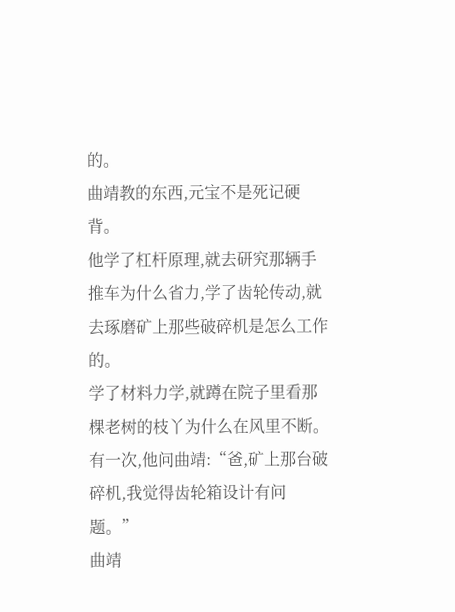的。
曲靖教的东西,元宝不是死记硬背。
他学了杠杆原理,就去研究那辆手推车为什么省力,学了齿轮传动,就去琢磨矿上那些破碎机是怎么工作的。
学了材料力学,就蹲在院子里看那棵老树的枝丫为什么在风里不断。
有一次,他问曲靖:“爸,矿上那台破碎机,我觉得齿轮箱设计有问题。”
曲靖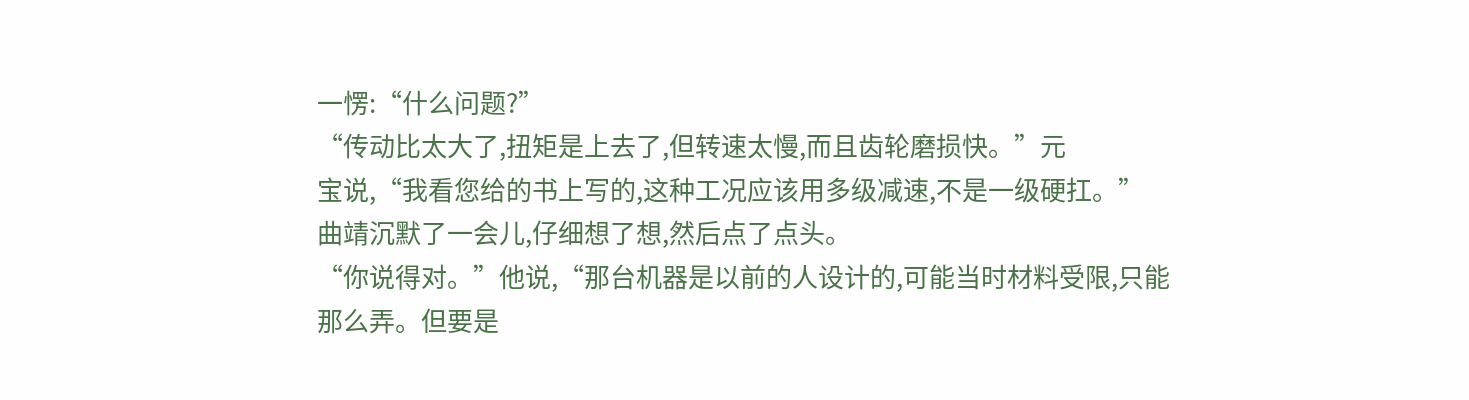一愣:“什么问题?”
“传动比太大了,扭矩是上去了,但转速太慢,而且齿轮磨损快。”元
宝说,“我看您给的书上写的,这种工况应该用多级减速,不是一级硬扛。”
曲靖沉默了一会儿,仔细想了想,然后点了点头。
“你说得对。”他说,“那台机器是以前的人设计的,可能当时材料受限,只能那么弄。但要是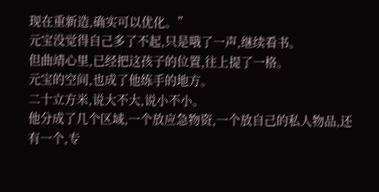现在重新造,确实可以优化。”
元宝没觉得自己多了不起,只是哦了一声,继续看书。
但曲靖心里,已经把这孩子的位置,往上提了一格。
元宝的空间,也成了他练手的地方。
二十立方米,说大不大,说小不小。
他分成了几个区域,一个放应急物资,一个放自己的私人物品,还有一个,专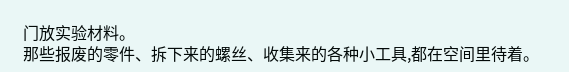门放实验材料。
那些报废的零件、拆下来的螺丝、收集来的各种小工具,都在空间里待着。